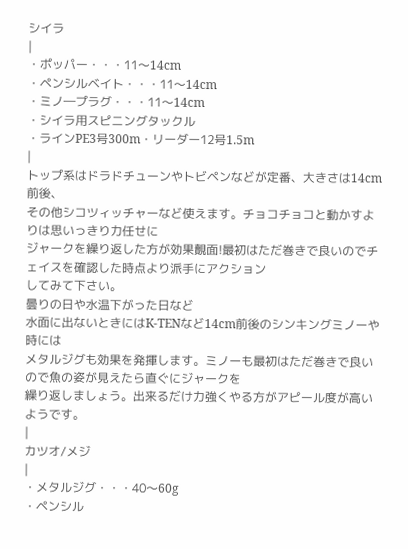シイラ
|
・ポッパー・・・11〜14cm
・ペンシルベイト・・・11〜14cm
・ミノ―プラグ・・・11〜14cm
・シイラ用スピニングタックル
・ラインPE3号300m・リーダー12号1.5m
|
トップ系はドラドチューンやトビペンなどが定番、大きさは14cm前後、
その他シコツィッチャーなど使えます。チョコチョコと動かすよりは思いっきり力任せに
ジャークを繰り返した方が効果覿面!最初はただ巻きで良いのでチェイスを確認した時点より派手にアクション
してみて下さい。
曇りの日や水温下がった日など
水面に出ないときにはK-TENなど14cm前後のシンキングミノーや時には
メタルジグも効果を発揮します。ミノーも最初はただ巻きで良いので魚の姿が見えたら直ぐにジャークを
繰り返しましょう。出来るだけ力強くやる方がアピール度が高いようです。
|
カツオ/メジ
|
・メタルジグ・・・40〜60g
・ペンシル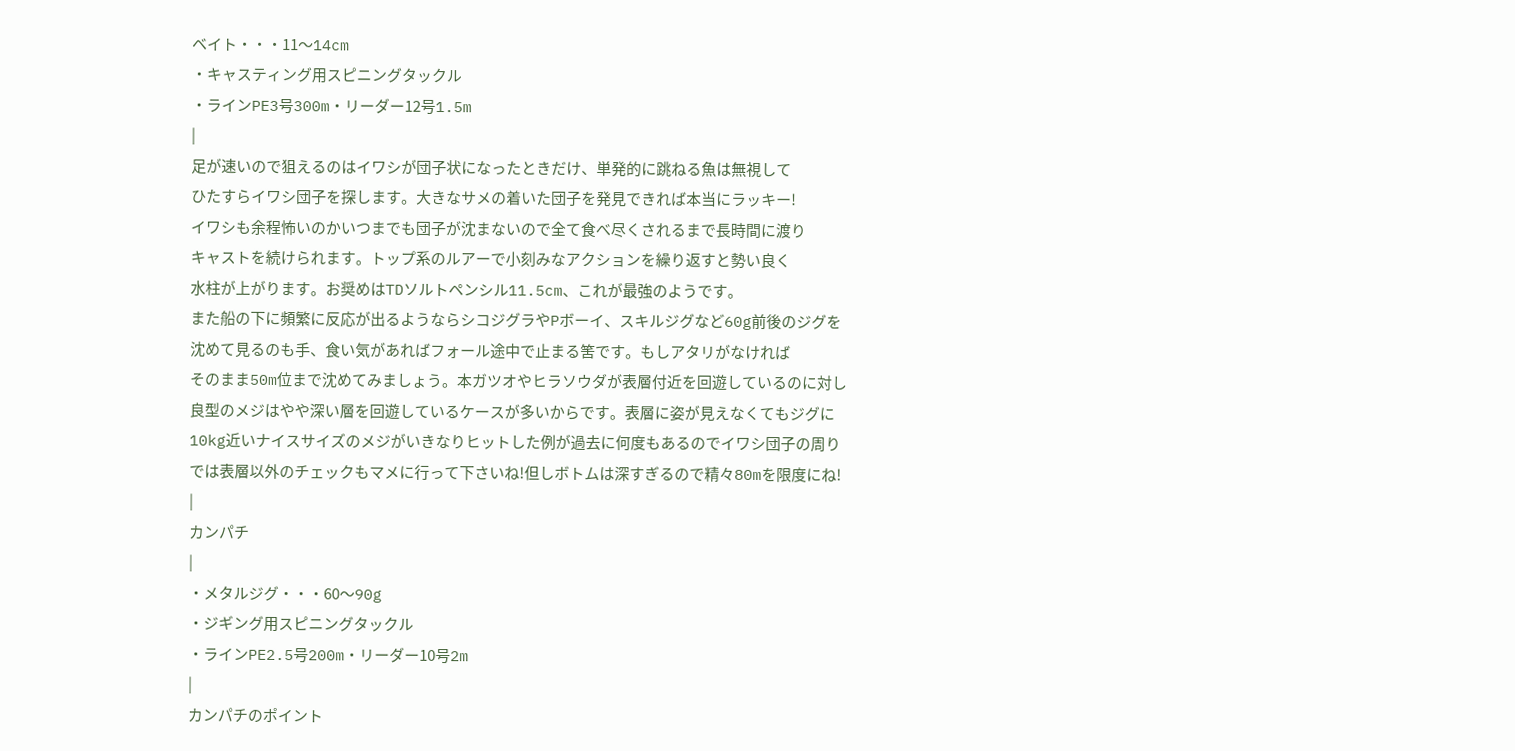ベイト・・・11〜14cm
・キャスティング用スピニングタックル
・ラインPE3号300m・リーダー12号1.5m
|
足が速いので狙えるのはイワシが団子状になったときだけ、単発的に跳ねる魚は無視して
ひたすらイワシ団子を探します。大きなサメの着いた団子を発見できれば本当にラッキー!
イワシも余程怖いのかいつまでも団子が沈まないので全て食べ尽くされるまで長時間に渡り
キャストを続けられます。トップ系のルアーで小刻みなアクションを繰り返すと勢い良く
水柱が上がります。お奨めはTDソルトペンシル11.5cm、これが最強のようです。
また船の下に頻繁に反応が出るようならシコジグラやPボーイ、スキルジグなど60g前後のジグを
沈めて見るのも手、食い気があればフォール途中で止まる筈です。もしアタリがなければ
そのまま50m位まで沈めてみましょう。本ガツオやヒラソウダが表層付近を回遊しているのに対し
良型のメジはやや深い層を回遊しているケースが多いからです。表層に姿が見えなくてもジグに
10kg近いナイスサイズのメジがいきなりヒットした例が過去に何度もあるのでイワシ団子の周り
では表層以外のチェックもマメに行って下さいね!但しボトムは深すぎるので精々80mを限度にね!
|
カンパチ
|
・メタルジグ・・・60〜90g
・ジギング用スピニングタックル
・ラインPE2.5号200m・リーダー10号2m
|
カンパチのポイント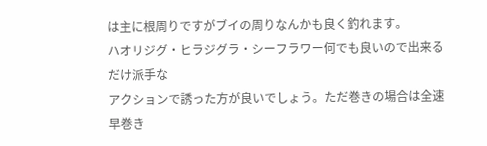は主に根周りですがブイの周りなんかも良く釣れます。
ハオリジグ・ヒラジグラ・シーフラワー何でも良いので出来るだけ派手な
アクションで誘った方が良いでしょう。ただ巻きの場合は全速早巻き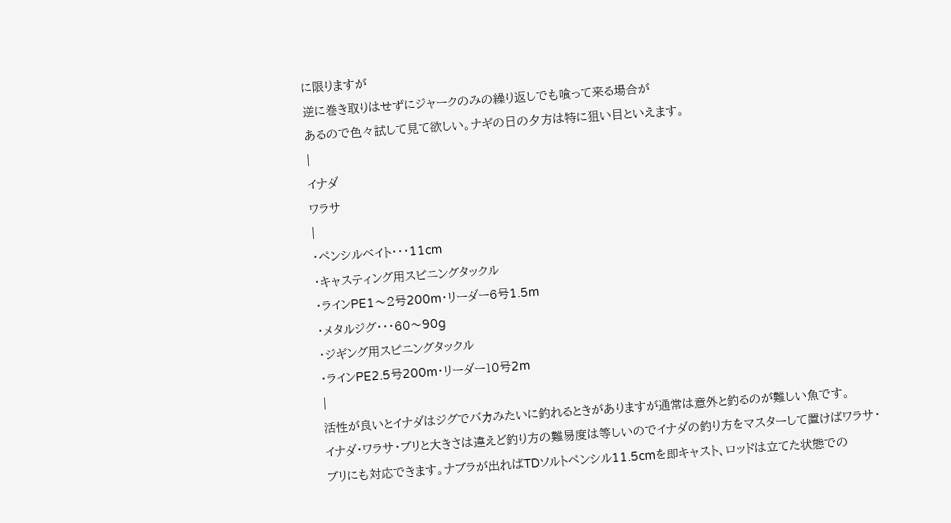に限りますが
逆に巻き取りはせずにジャークのみの繰り返しでも喰って来る場合が
あるので色々試して見て欲しい。ナギの日の夕方は特に狙い目といえます。
|
イナダ
ワラサ
|
・ペンシルベイト・・・11cm
・キャスティング用スピニングタックル
・ラインPE1〜2号200m・リーダー6号1.5m
・メタルジグ・・・60〜90g
・ジギング用スピニングタックル
・ラインPE2.5号200m・リーダー10号2m
|
活性が良いとイナダはジグでバカみたいに釣れるときがありますが通常は意外と釣るのが難しい魚です。
イナダ・ワラサ・ブリと大きさは違えど釣り方の難易度は等しいのでイナダの釣り方をマスターして置けばワラサ・
ブリにも対応できます。ナブラが出ればTDソルトペンシル11.5cmを即キャスト、ロッドは立てた状態での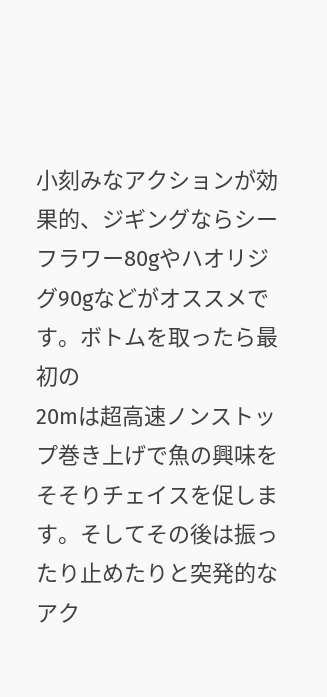小刻みなアクションが効果的、ジギングならシーフラワー80gやハオリジグ90gなどがオススメです。ボトムを取ったら最初の
20mは超高速ノンストップ巻き上げで魚の興味をそそりチェイスを促します。そしてその後は振ったり止めたりと突発的なアク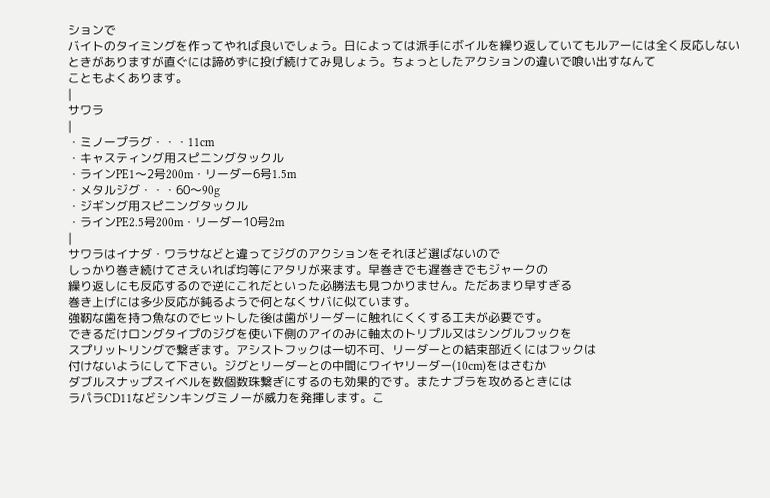ションで
バイトのタイミングを作ってやれば良いでしょう。日によっては派手にボイルを繰り返していてもルアーには全く反応しない
ときがありますが直ぐには諦めずに投げ続けてみ見しょう。ちょっとしたアクションの違いで喰い出すなんて
こともよくあります。
|
サワラ
|
・ミノープラグ・・・11cm
・キャスティング用スピニングタックル
・ラインPE1〜2号200m・リーダー6号1.5m
・メタルジグ・・・60〜90g
・ジギング用スピニングタックル
・ラインPE2.5号200m・リーダー10号2m
|
サワラはイナダ・ワラサなどと違ってジグのアクションをそれほど選ばないので
しっかり巻き続けてさえいれば均等にアタリが来ます。早巻きでも遅巻きでもジャークの
繰り返しにも反応するので逆にこれだといった必勝法も見つかりません。ただあまり早すぎる
巻き上げには多少反応が鈍るようで何となくサバに似ています。
強靭な歯を持つ魚なのでヒットした後は歯がリーダーに触れにくくする工夫が必要です。
できるだけロングタイプのジグを使い下側のアイのみに軸太のトリプル又はシングルフックを
スプリットリングで繋ぎます。アシストフックは一切不可、リーダーとの結束部近くにはフックは
付けないようにして下さい。ジグとリーダーとの中間にワイヤリーダー(10cm)をはさむか
ダブルスナップスイベルを数個数珠繋ぎにするのも効果的です。またナブラを攻めるときには
ラパラCD11などシンキングミノーが威力を発揮します。こ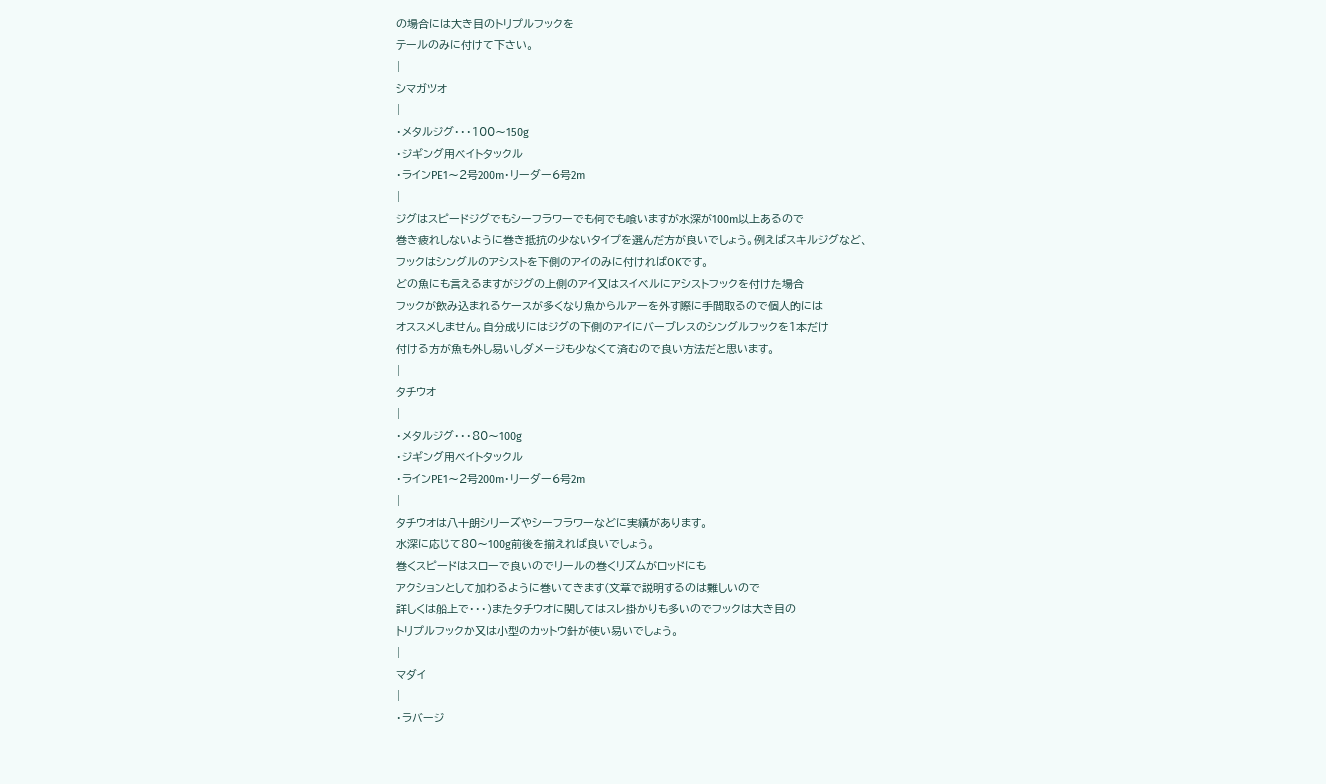の場合には大き目のトリプルフックを
テールのみに付けて下さい。
|
シマガツオ
|
・メタルジグ・・・100〜150g
・ジギング用ベイトタックル
・ラインPE1〜2号200m・リーダー6号2m
|
ジグはスピードジグでもシーフラワーでも何でも喰いますが水深が100m以上あるので
巻き疲れしないように巻き抵抗の少ないタイプを選んだ方が良いでしょう。例えばスキルジグなど、
フックはシングルのアシストを下側のアイのみに付ければOKです。
どの魚にも言えるますがジグの上側のアイ又はスイベルにアシストフックを付けた場合
フックが飲み込まれるケースが多くなり魚からルアーを外す際に手間取るので個人的には
オススメしません。自分成りにはジグの下側のアイにバーブレスのシングルフックを1本だけ
付ける方が魚も外し易いしダメージも少なくて済むので良い方法だと思います。
|
タチウオ
|
・メタルジグ・・・80〜100g
・ジギング用ベイトタックル
・ラインPE1〜2号200m・リーダー6号2m
|
タチウオは八十朗シリーズやシーフラワーなどに実績があります。
水深に応じて80〜100g前後を揃えれば良いでしょう。
巻くスピードはスローで良いのでリールの巻くリズムがロッドにも
アクションとして加わるように巻いてきます(文章で説明するのは難しいので
詳しくは船上で・・・)またタチウオに関してはスレ掛かりも多いのでフックは大き目の
トリプルフックか又は小型のカットウ針が使い易いでしょう。
|
マダイ
|
・ラバージ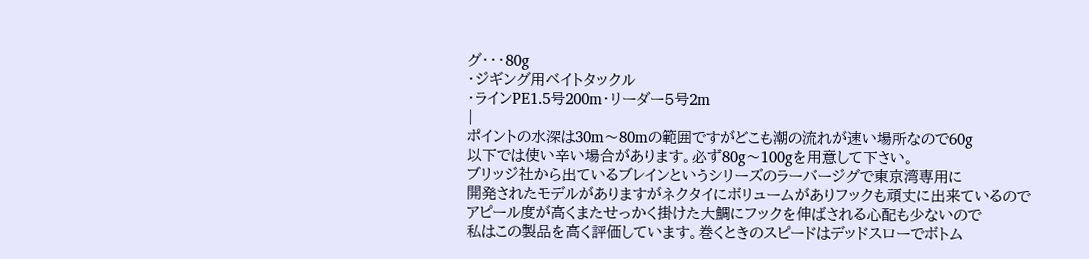グ・・・80g
・ジギング用ベイトタックル
・ラインPE1.5号200m・リーダー5号2m
|
ポイントの水深は30m〜80mの範囲ですがどこも潮の流れが速い場所なので60g
以下では使い辛い場合があります。必ず80g〜100gを用意して下さい。
ブリッジ社から出ているブレインというシリーズのラーバージグで東京湾専用に
開発されたモデルがありますがネクタイにボリュームがありフックも頑丈に出来ているので
アピール度が高くまたせっかく掛けた大鯛にフックを伸ばされる心配も少ないので
私はこの製品を高く評価しています。巻くときのスピードはデッドスローでボトム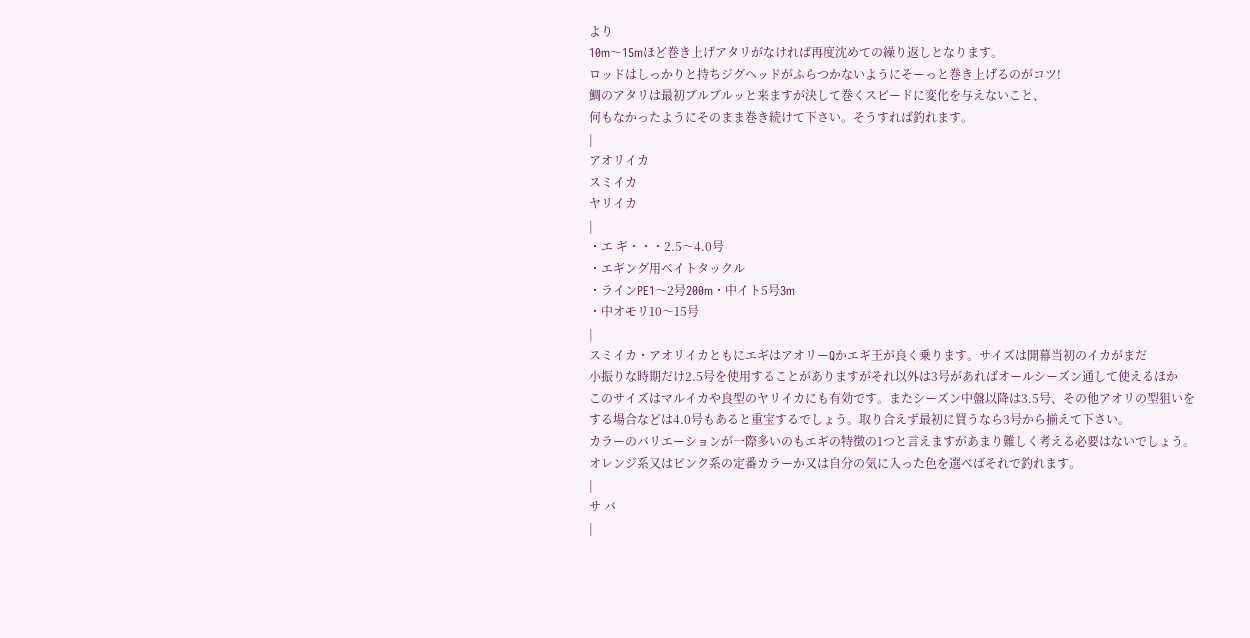より
10m〜15mほど巻き上げアタリがなければ再度沈めての繰り返しとなります。
ロッドはしっかりと持ちジグヘッドがふらつかないようにそーっと巻き上げるのがコツ!
鯛のアタリは最初ブルブルッと来ますが決して巻くスピードに変化を与えないこと、
何もなかったようにそのまま巻き続けて下さい。そうすれば釣れます。
|
アオリイカ
スミイカ
ヤリイカ
|
・エ ギ・・・2.5〜4.0号
・エギング用ベイトタックル
・ラインPE1〜2号200m・中イト5号3m
・中オモリ10〜15号
|
スミイカ・アオリイカともにエギはアオリーQかエギ王が良く乗ります。サイズは開幕当初のイカがまだ
小振りな時期だけ2.5号を使用することがありますがそれ以外は3号があればオールシーズン通して使えるほか
このサイズはマルイカや良型のヤリイカにも有効です。またシーズン中盤以降は3.5号、その他アオリの型狙いを
する場合などは4.0号もあると重宝するでしょう。取り合えず最初に買うなら3号から揃えて下さい。
カラーのバリエーションが一際多いのもエギの特徴の1つと言えますがあまり難しく考える必要はないでしょう。
オレンジ系又はピンク系の定番カラーか又は自分の気に入った色を選べばそれで釣れます。
|
サ バ
|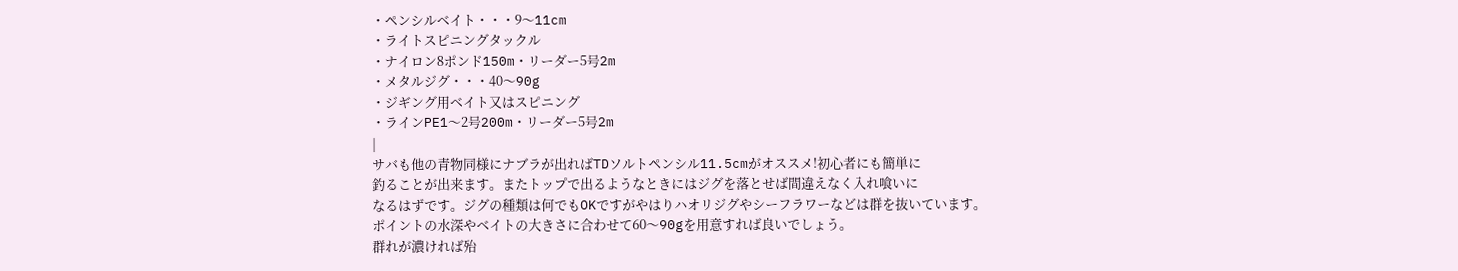・ペンシルベイト・・・9〜11cm
・ライトスピニングタックル
・ナイロン8ポンド150m・リーダー5号2m
・メタルジグ・・・40〜90g
・ジギング用ベイト又はスピニング
・ラインPE1〜2号200m・リーダー5号2m
|
サバも他の青物同様にナブラが出ればTDソルトペンシル11.5cmがオススメ!初心者にも簡単に
釣ることが出来ます。またトップで出るようなときにはジグを落とせば間違えなく入れ喰いに
なるはずです。ジグの種類は何でもOKですがやはりハオリジグやシーフラワーなどは群を抜いています。
ポイントの水深やベイトの大きさに合わせて60〜90gを用意すれば良いでしょう。
群れが濃ければ殆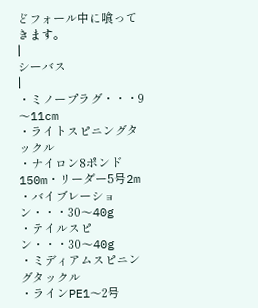どフォール中に喰ってきます。
|
シーバス
|
・ミノープラグ・・・9〜11cm
・ライトスピニングタックル
・ナイロン8ポンド150m・リーダー5号2m
・バイブレーション・・・30〜40g
・テイルスピン・・・30〜40g
・ミディアムスピニングタックル
・ラインPE1〜2号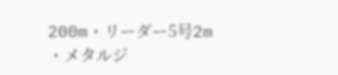200m・リーダー5号2m
・メタルジ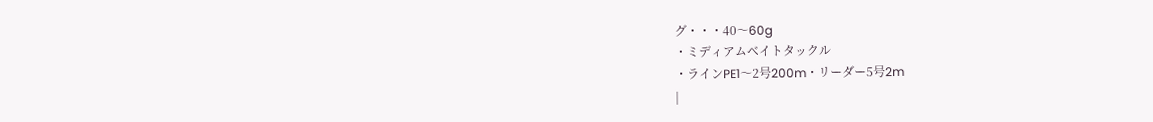グ・・・40〜60g
・ミディアムベイトタックル
・ラインPE1〜2号200m・リーダー5号2m
|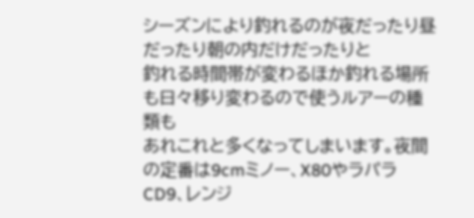シーズンにより釣れるのが夜だったり昼だったり朝の内だけだったりと
釣れる時間帯が変わるほか釣れる場所も日々移り変わるので使うルアーの種類も
あれこれと多くなってしまいます。夜間の定番は9cmミノー、X80やラパラCD9、レンジ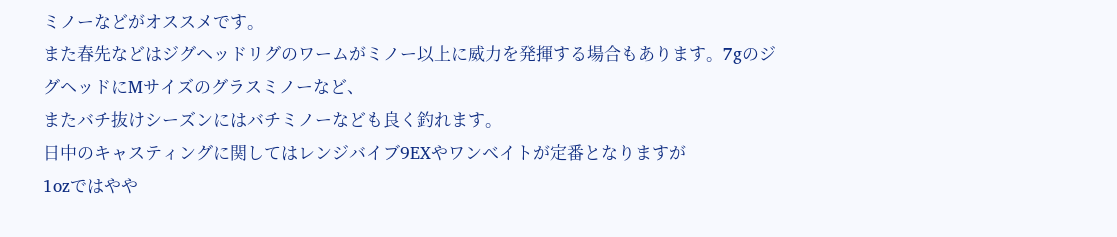ミノーなどがオススメです。
また春先などはジグヘッドリグのワームがミノー以上に威力を発揮する場合もあります。7gのジグヘッドにMサイズのグラスミノーなど、
またバチ抜けシーズンにはバチミノーなども良く釣れます。
日中のキャスティングに関してはレンジバイブ9EXやワンベイトが定番となりますが
1ozではやや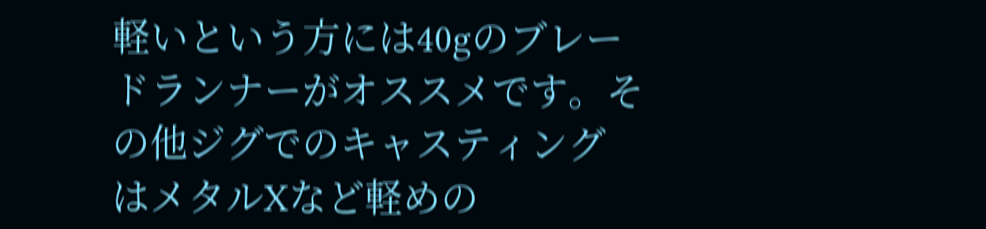軽いという方には40gのブレードランナーがオススメです。その他ジグでのキャスティング
はメタルXなど軽めの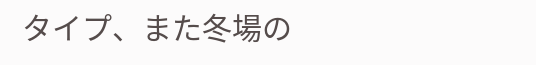タイプ、また冬場の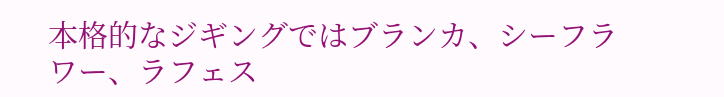本格的なジギングではブランカ、シーフラワー、ラフェス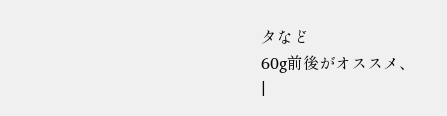タなど
60g前後がオススメ、
|